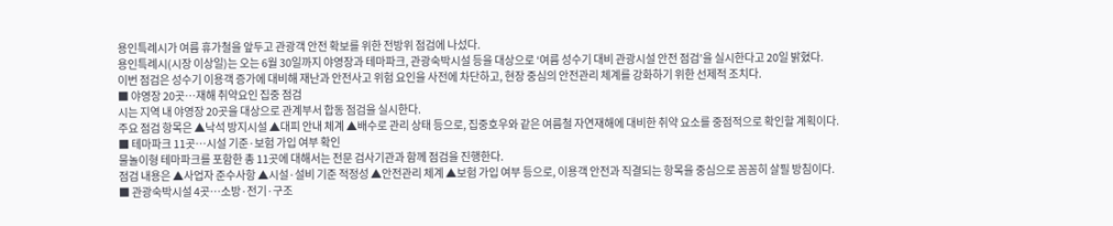용인특례시가 여름 휴가철을 앞두고 관광객 안전 확보를 위한 전방위 점검에 나섰다.
용인특례시(시장 이상일)는 오는 6월 30일까지 야영장과 테마파크, 관광숙박시설 등을 대상으로 ‘여름 성수기 대비 관광시설 안전 점검’을 실시한다고 20일 밝혔다.
이번 점검은 성수기 이용객 증가에 대비해 재난과 안전사고 위험 요인을 사전에 차단하고, 현장 중심의 안전관리 체계를 강화하기 위한 선제적 조치다.
■ 야영장 20곳…재해 취약요인 집중 점검
시는 지역 내 야영장 20곳을 대상으로 관계부서 합동 점검을 실시한다.
주요 점검 항목은 ▲낙석 방지시설 ▲대피 안내 체계 ▲배수로 관리 상태 등으로, 집중호우와 같은 여름철 자연재해에 대비한 취약 요소를 중점적으로 확인할 계획이다.
■ 테마파크 11곳…시설 기준·보험 가입 여부 확인
물놀이형 테마파크를 포함한 총 11곳에 대해서는 전문 검사기관과 함께 점검을 진행한다.
점검 내용은 ▲사업자 준수사항 ▲시설·설비 기준 적정성 ▲안전관리 체계 ▲보험 가입 여부 등으로, 이용객 안전과 직결되는 항목을 중심으로 꼼꼼히 살필 방침이다.
■ 관광숙박시설 4곳…소방·전기·구조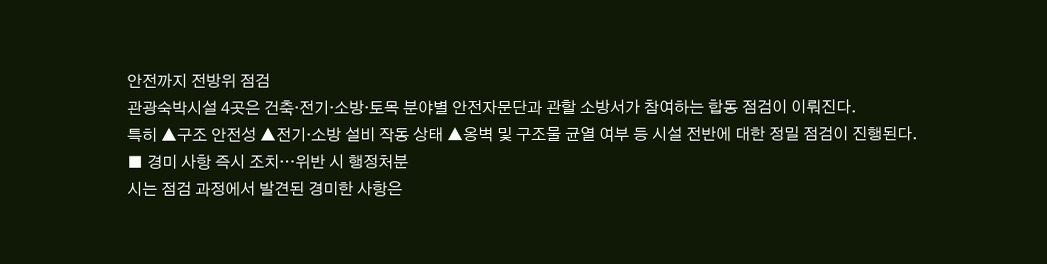안전까지 전방위 점검
관광숙박시설 4곳은 건축·전기·소방·토목 분야별 안전자문단과 관할 소방서가 참여하는 합동 점검이 이뤄진다.
특히 ▲구조 안전성 ▲전기·소방 설비 작동 상태 ▲옹벽 및 구조물 균열 여부 등 시설 전반에 대한 정밀 점검이 진행된다.
■ 경미 사항 즉시 조치…위반 시 행정처분
시는 점검 과정에서 발견된 경미한 사항은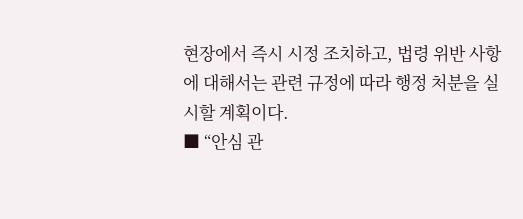현장에서 즉시 시정 조치하고, 법령 위반 사항에 대해서는 관련 규정에 따라 행정 처분을 실시할 계획이다.
■ “안심 관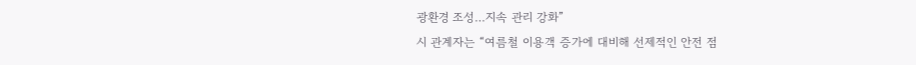광환경 조성…지속 관리 강화”
시 관계자는 “여름철 이용객 증가에 대비해 선제적인 안전 점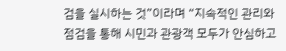검을 실시하는 것”이라며 “지속적인 관리와 점검을 통해 시민과 관광객 모두가 안심하고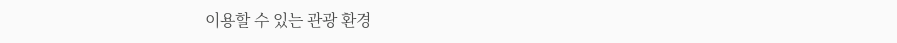이용할 수 있는 관광 환경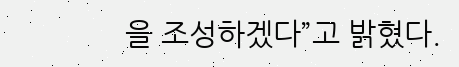을 조성하겠다”고 밝혔다.